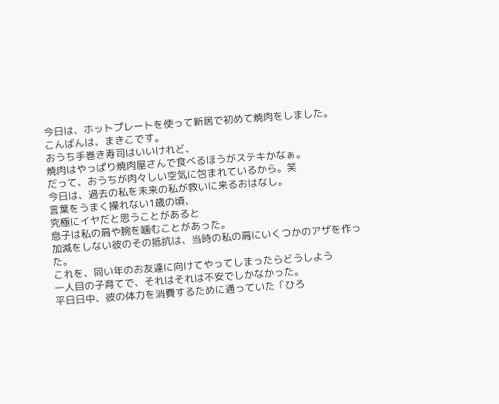今日は、ホットプレートを使って新居で初めて焼肉をしました。
こんばんは、まきこです。
おうち手巻き寿司はいいけれど、
焼肉はやっぱり焼肉屋さんで食べるほうがステキかなぁ。
だって、おうちが肉々しい空気に包まれているから。笑
今日は、過去の私を未来の私が救いに来るおはなし。
言葉をうまく操れない1歳の頃、
究極にイヤだと思うことがあると
息子は私の肩や腕を噛むことがあった。
加減をしない彼のその抵抗は、当時の私の肩にいくつかのアザを作った。
これを、同い年のお友達に向けてやってしまったらどうしよう
一人目の子育てで、それはそれは不安でしかなかった。
平日日中、彼の体力を消費するために通っていた「ひろ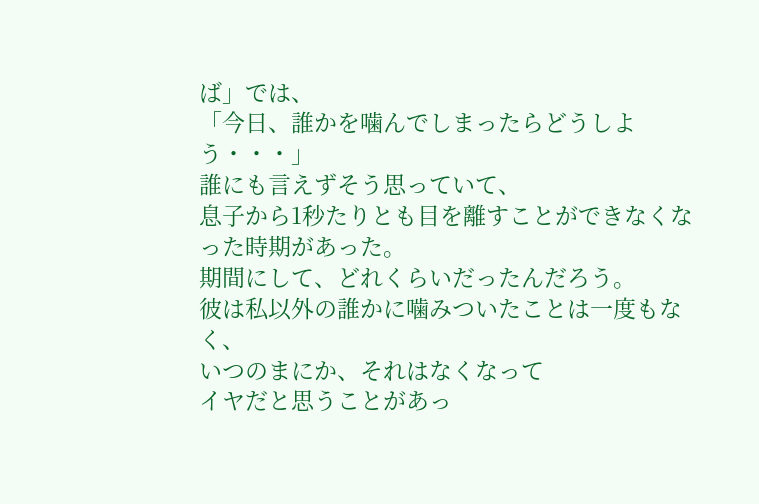ば」では、
「今日、誰かを噛んでしまったらどうしよう・・・」
誰にも言えずそう思っていて、
息子から1秒たりとも目を離すことができなくなった時期があった。
期間にして、どれくらいだったんだろう。
彼は私以外の誰かに噛みついたことは一度もなく、
いつのまにか、それはなくなって
イヤだと思うことがあっ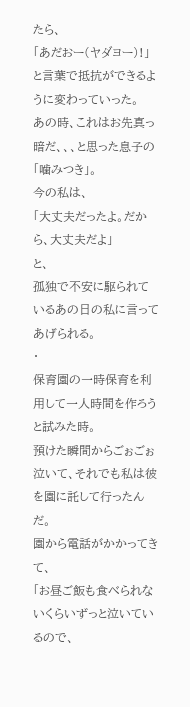たら、
「あだおー(ヤダヨー)!」
と言葉で抵抗ができるように変わっていった。
あの時、これはお先真っ暗だ、、、と思った息子の「噛みつき」。
今の私は、
「大丈夫だったよ。だから、大丈夫だよ」
と、
孤独で不安に駆られているあの日の私に言ってあげられる。
・
保育園の一時保育を利用して一人時間を作ろうと試みた時。
預けた瞬間からごぉごぉ泣いて、それでも私は彼を園に託して行ったんだ。
園から電話がかかってきて、
「お昼ご飯も食べられないくらいずっと泣いているので、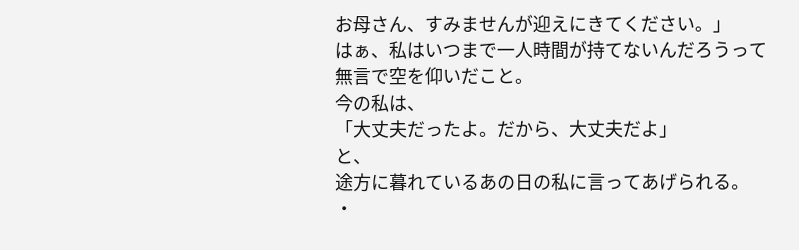お母さん、すみませんが迎えにきてください。」
はぁ、私はいつまで一人時間が持てないんだろうって
無言で空を仰いだこと。
今の私は、
「大丈夫だったよ。だから、大丈夫だよ」
と、
途方に暮れているあの日の私に言ってあげられる。
・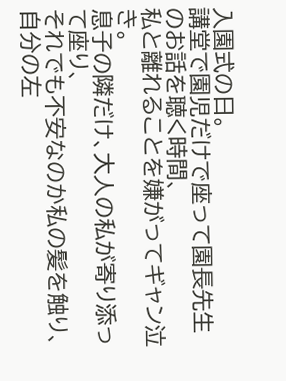入園式の日。
講堂で園児だけで座って園長先生のお話を聴く時間、
私と離れることを嫌がってギャン泣き。
息子の隣だけ、大人の私が寄り添って座り、
それでも不安なのか私の髪を触り、自分の左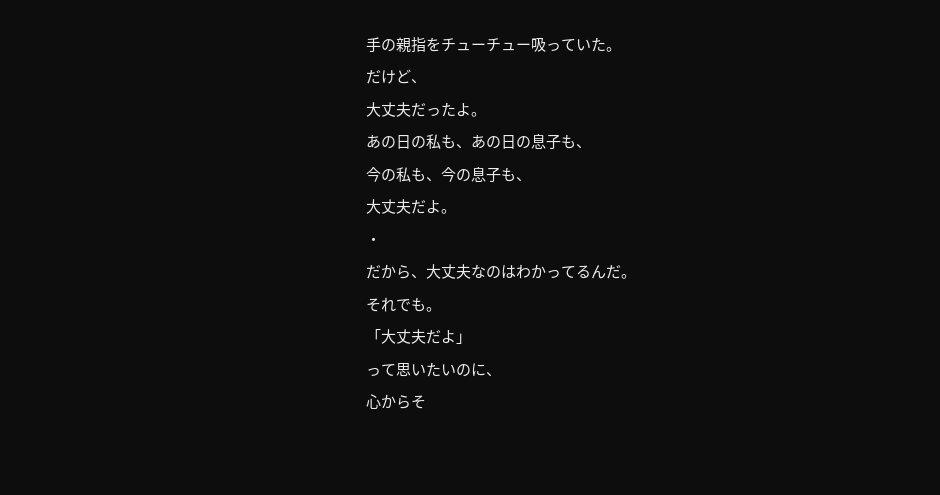手の親指をチューチュー吸っていた。
だけど、
大丈夫だったよ。
あの日の私も、あの日の息子も、
今の私も、今の息子も、
大丈夫だよ。
・
だから、大丈夫なのはわかってるんだ。
それでも。
「大丈夫だよ」
って思いたいのに、
心からそ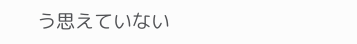う思えていない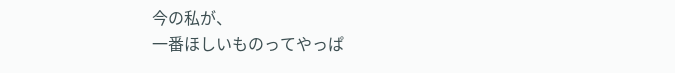今の私が、
一番ほしいものってやっぱ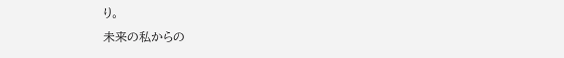り。
未来の私からの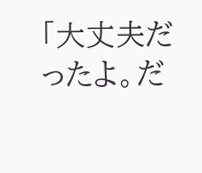「大丈夫だったよ。だ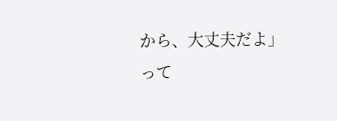から、大丈夫だよ」
って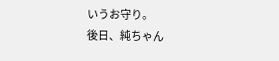いうお守り。
後日、純ちゃん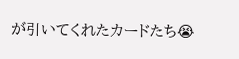が引いてくれたカードたち😭